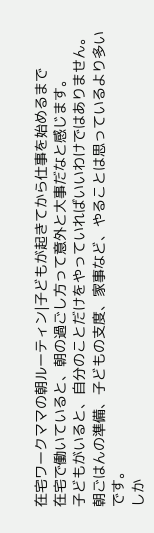在宅ワークママの朝ルーティン|子どもが起きてから仕事を始めるまで
在宅で働いていると、朝の過ごし方って意外と大事だなと感じます。
子どもがいると、自分のことだけをやっていればいいわけではありません。
朝ごはんの準備、子どもの支度、家事など、やることは思っているより多いです。
しか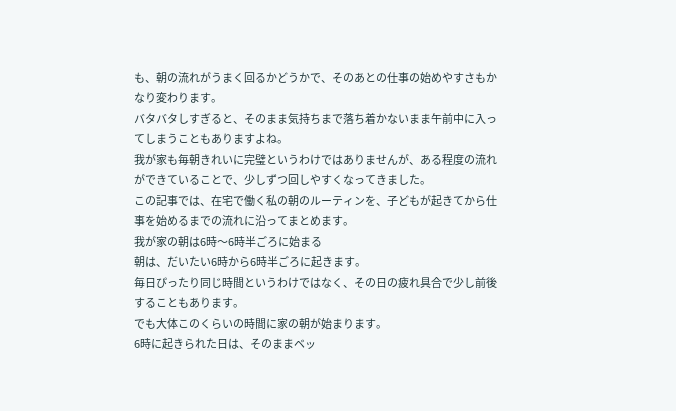も、朝の流れがうまく回るかどうかで、そのあとの仕事の始めやすさもかなり変わります。
バタバタしすぎると、そのまま気持ちまで落ち着かないまま午前中に入ってしまうこともありますよね。
我が家も毎朝きれいに完璧というわけではありませんが、ある程度の流れができていることで、少しずつ回しやすくなってきました。
この記事では、在宅で働く私の朝のルーティンを、子どもが起きてから仕事を始めるまでの流れに沿ってまとめます。
我が家の朝は6時〜6時半ごろに始まる
朝は、だいたい6時から6時半ごろに起きます。
毎日ぴったり同じ時間というわけではなく、その日の疲れ具合で少し前後することもあります。
でも大体このくらいの時間に家の朝が始まります。
6時に起きられた日は、そのままベッ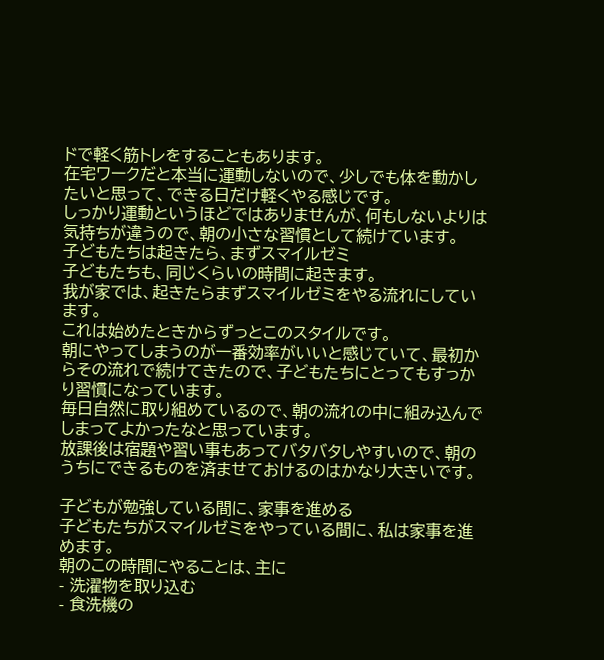ドで軽く筋トレをすることもあります。
在宅ワークだと本当に運動しないので、少しでも体を動かしたいと思って、できる日だけ軽くやる感じです。
しっかり運動というほどではありませんが、何もしないよりは気持ちが違うので、朝の小さな習慣として続けています。
子どもたちは起きたら、まずスマイルゼミ
子どもたちも、同じくらいの時間に起きます。
我が家では、起きたらまずスマイルゼミをやる流れにしています。
これは始めたときからずっとこのスタイルです。
朝にやってしまうのが一番効率がいいと感じていて、最初からその流れで続けてきたので、子どもたちにとってもすっかり習慣になっています。
毎日自然に取り組めているので、朝の流れの中に組み込んでしまってよかったなと思っています。
放課後は宿題や習い事もあってバタバタしやすいので、朝のうちにできるものを済ませておけるのはかなり大きいです。

子どもが勉強している間に、家事を進める
子どもたちがスマイルゼミをやっている間に、私は家事を進めます。
朝のこの時間にやることは、主に
- 洗濯物を取り込む
- 食洗機の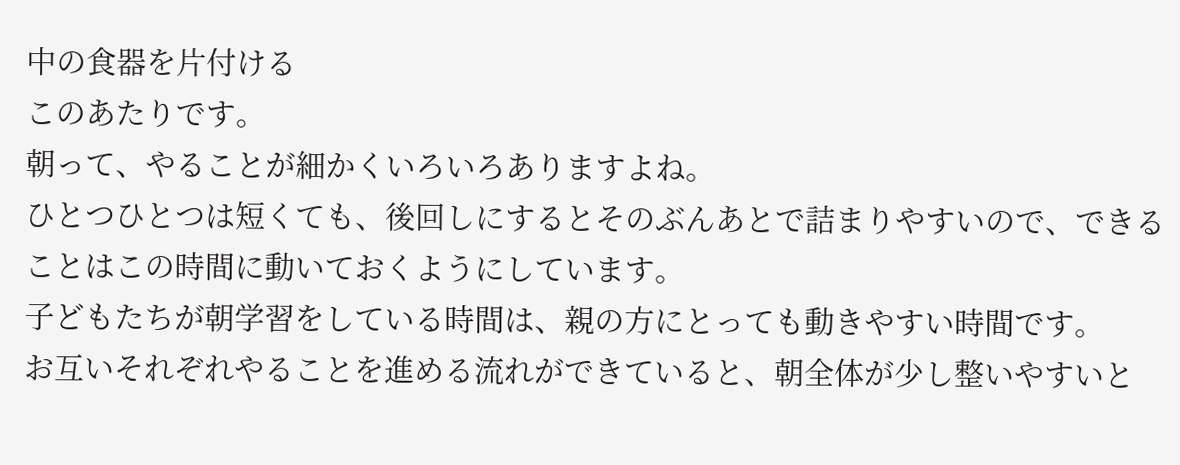中の食器を片付ける
このあたりです。
朝って、やることが細かくいろいろありますよね。
ひとつひとつは短くても、後回しにするとそのぶんあとで詰まりやすいので、できることはこの時間に動いておくようにしています。
子どもたちが朝学習をしている時間は、親の方にとっても動きやすい時間です。
お互いそれぞれやることを進める流れができていると、朝全体が少し整いやすいと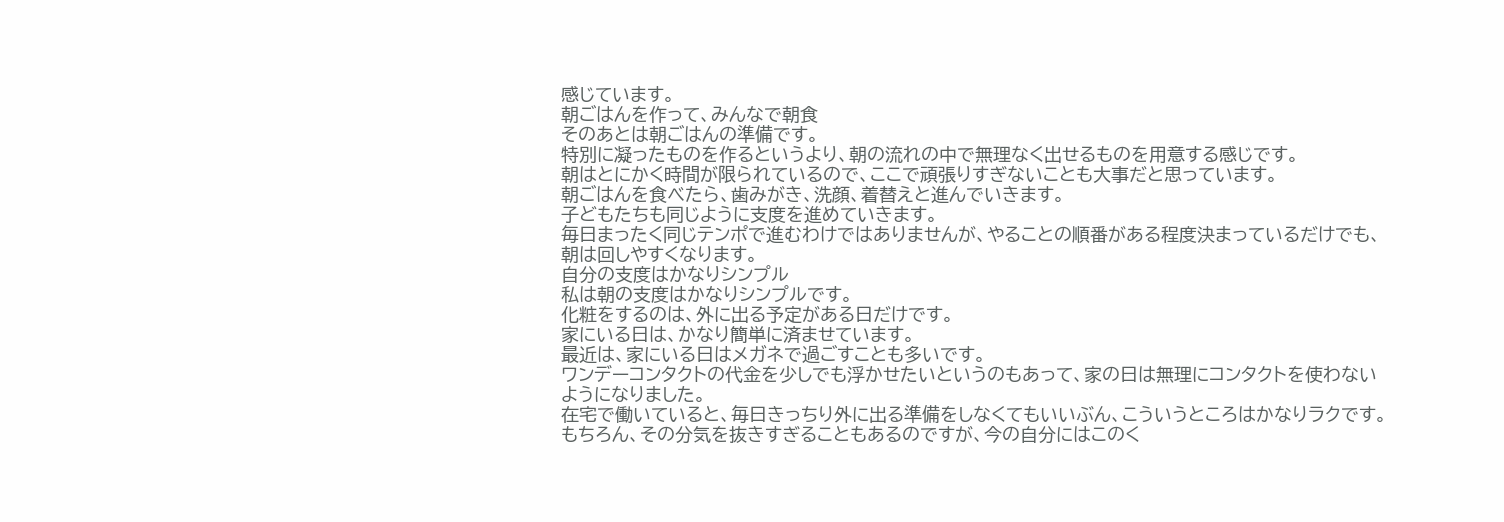感じています。
朝ごはんを作って、みんなで朝食
そのあとは朝ごはんの準備です。
特別に凝ったものを作るというより、朝の流れの中で無理なく出せるものを用意する感じです。
朝はとにかく時間が限られているので、ここで頑張りすぎないことも大事だと思っています。
朝ごはんを食べたら、歯みがき、洗顔、着替えと進んでいきます。
子どもたちも同じように支度を進めていきます。
毎日まったく同じテンポで進むわけではありませんが、やることの順番がある程度決まっているだけでも、朝は回しやすくなります。
自分の支度はかなりシンプル
私は朝の支度はかなりシンプルです。
化粧をするのは、外に出る予定がある日だけです。
家にいる日は、かなり簡単に済ませています。
最近は、家にいる日はメガネで過ごすことも多いです。
ワンデーコンタクトの代金を少しでも浮かせたいというのもあって、家の日は無理にコンタクトを使わないようになりました。
在宅で働いていると、毎日きっちり外に出る準備をしなくてもいいぶん、こういうところはかなりラクです。
もちろん、その分気を抜きすぎることもあるのですが、今の自分にはこのく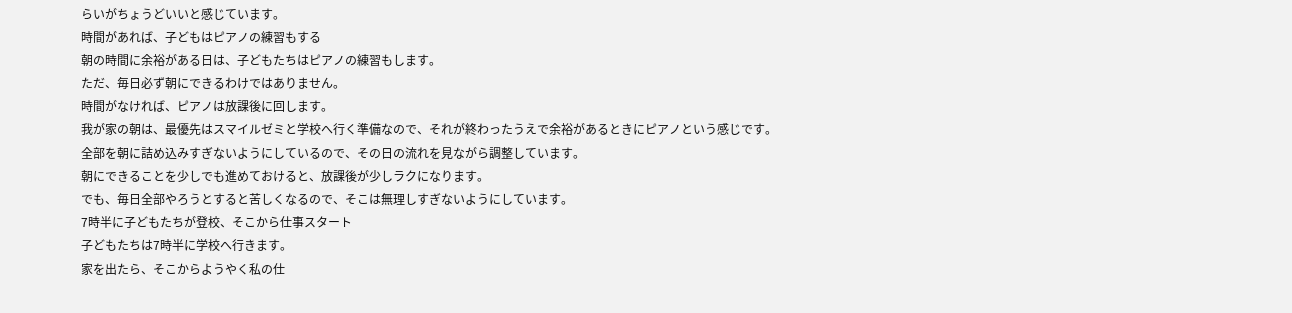らいがちょうどいいと感じています。
時間があれば、子どもはピアノの練習もする
朝の時間に余裕がある日は、子どもたちはピアノの練習もします。
ただ、毎日必ず朝にできるわけではありません。
時間がなければ、ピアノは放課後に回します。
我が家の朝は、最優先はスマイルゼミと学校へ行く準備なので、それが終わったうえで余裕があるときにピアノという感じです。
全部を朝に詰め込みすぎないようにしているので、その日の流れを見ながら調整しています。
朝にできることを少しでも進めておけると、放課後が少しラクになります。
でも、毎日全部やろうとすると苦しくなるので、そこは無理しすぎないようにしています。
7時半に子どもたちが登校、そこから仕事スタート
子どもたちは7時半に学校へ行きます。
家を出たら、そこからようやく私の仕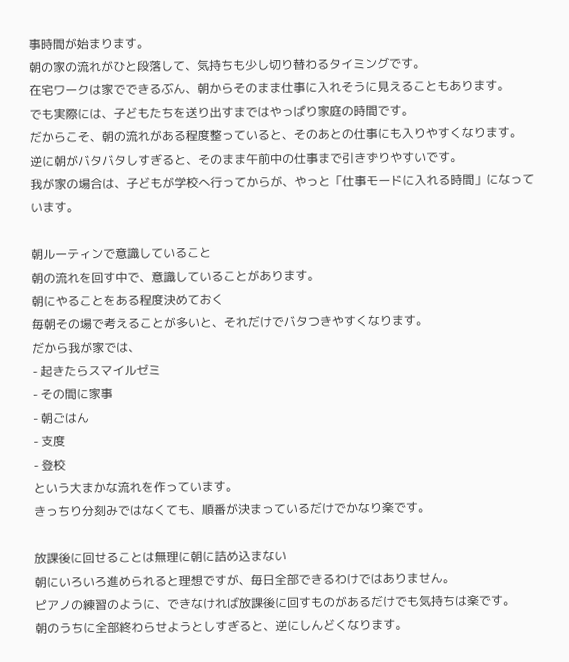事時間が始まります。
朝の家の流れがひと段落して、気持ちも少し切り替わるタイミングです。
在宅ワークは家でできるぶん、朝からそのまま仕事に入れそうに見えることもあります。
でも実際には、子どもたちを送り出すまではやっぱり家庭の時間です。
だからこそ、朝の流れがある程度整っていると、そのあとの仕事にも入りやすくなります。
逆に朝がバタバタしすぎると、そのまま午前中の仕事まで引きずりやすいです。
我が家の場合は、子どもが学校へ行ってからが、やっと「仕事モードに入れる時間」になっています。

朝ルーティンで意識していること
朝の流れを回す中で、意識していることがあります。
朝にやることをある程度決めておく
毎朝その場で考えることが多いと、それだけでバタつきやすくなります。
だから我が家では、
- 起きたらスマイルゼミ
- その間に家事
- 朝ごはん
- 支度
- 登校
という大まかな流れを作っています。
きっちり分刻みではなくても、順番が決まっているだけでかなり楽です。

放課後に回せることは無理に朝に詰め込まない
朝にいろいろ進められると理想ですが、毎日全部できるわけではありません。
ピアノの練習のように、できなければ放課後に回すものがあるだけでも気持ちは楽です。
朝のうちに全部終わらせようとしすぎると、逆にしんどくなります。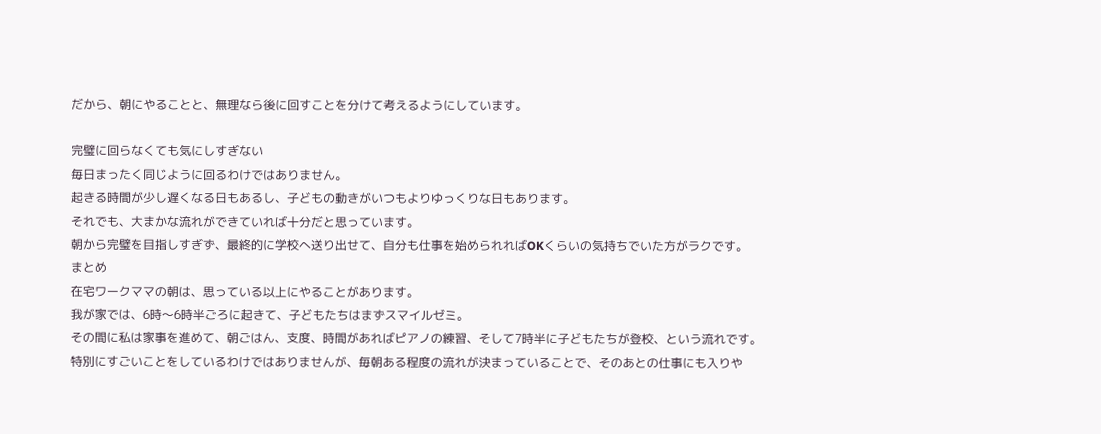だから、朝にやることと、無理なら後に回すことを分けて考えるようにしています。

完璧に回らなくても気にしすぎない
毎日まったく同じように回るわけではありません。
起きる時間が少し遅くなる日もあるし、子どもの動きがいつもよりゆっくりな日もあります。
それでも、大まかな流れができていれば十分だと思っています。
朝から完璧を目指しすぎず、最終的に学校へ送り出せて、自分も仕事を始められればOKくらいの気持ちでいた方がラクです。
まとめ
在宅ワークママの朝は、思っている以上にやることがあります。
我が家では、6時〜6時半ごろに起きて、子どもたちはまずスマイルゼミ。
その間に私は家事を進めて、朝ごはん、支度、時間があればピアノの練習、そして7時半に子どもたちが登校、という流れです。
特別にすごいことをしているわけではありませんが、毎朝ある程度の流れが決まっていることで、そのあとの仕事にも入りや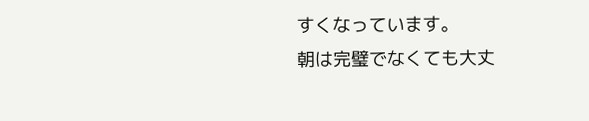すくなっています。
朝は完璧でなくても大丈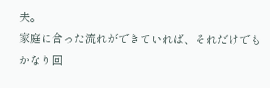夫。
家庭に合った流れができていれば、それだけでもかなり回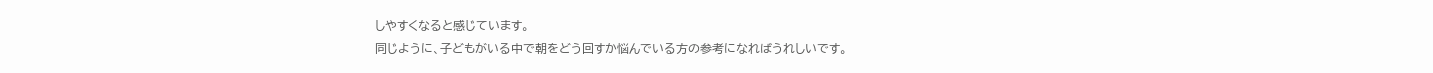しやすくなると感じています。
同じように、子どもがいる中で朝をどう回すか悩んでいる方の参考になればうれしいです。